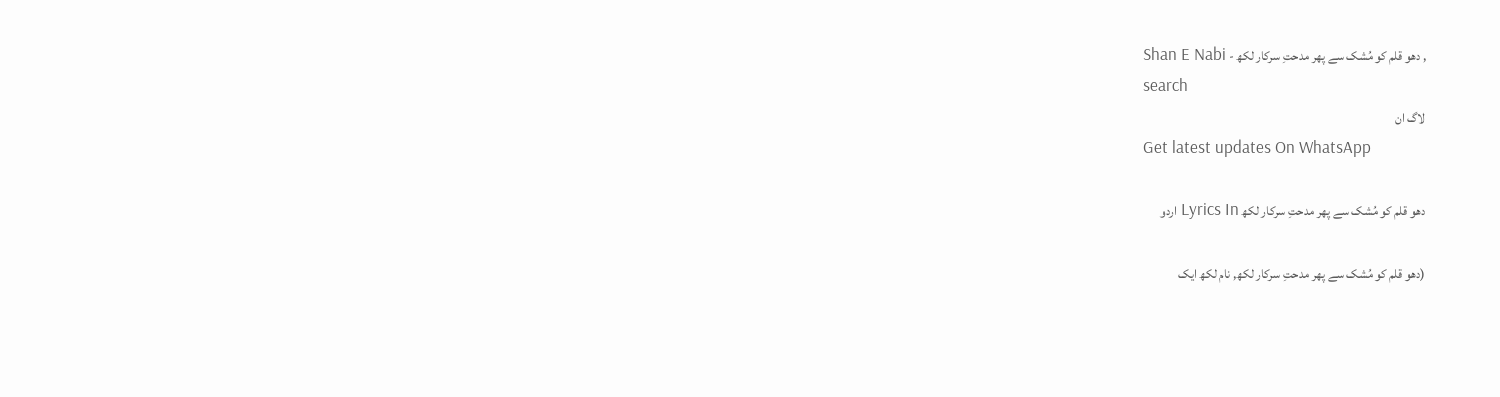, دھو قلم کو مُشک سے پھر مدحتِ سرکار لکھ - Shan E Nabi
search
لاگ ان
Get latest updates On WhatsApp

دھو قلم کو مُشک سے پھر مدحتِ سرکار لکھ Lyrics In اردو

(دھو قلم کو مُشک سے پھر مدحتِ سرکار لکھ, نام لکھ ایک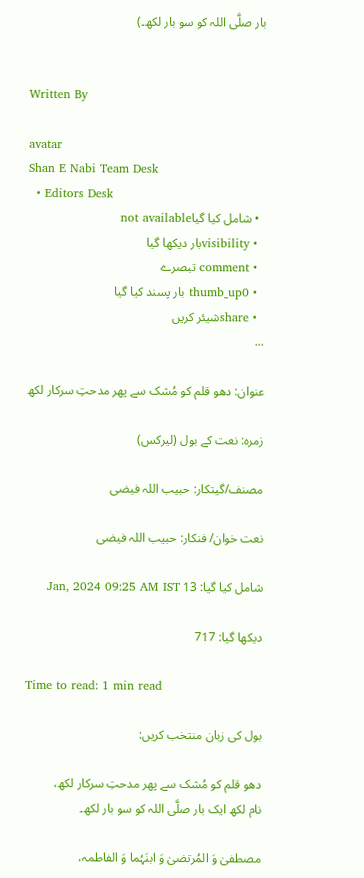بار صلَّی اللہ کو سو بار لکھ۔)


Written By

avatar
Shan E Nabi Team Desk
  • Editors Desk
  • شامل کیا گیاnot available
  • visibilityبار دیکھا گیا
  • comment تبصرے
  • thumb_up0 بار پسند کیا گیا
  • shareشیئر کریں
...

عنوان: دھو قلم کو مُشک سے پھر مدحتِ سرکار لکھ

زمرہ: نعت کے بول (لیرکس)

مصنف/گیتکار: حبیب اللہ فیضی

نعت خوان/ فنکار: حبیب اللہ فیضی

شامل کیا گیا: 13 Jan, 2024 09:25 AM IST

دیکھا گیا: 717

Time to read: 1 min read

بول کی زبان منتخب کریں:

دھو قلم کو مُشک سے پھر مدحتِ سرکار لکھ،
نام لکھ ایک بار صلَّی اللہ کو سو بار لکھ۔

مصطفیٰ وَ المُرتضیٰ وَ ابنَہُما وَ الفاطمہ،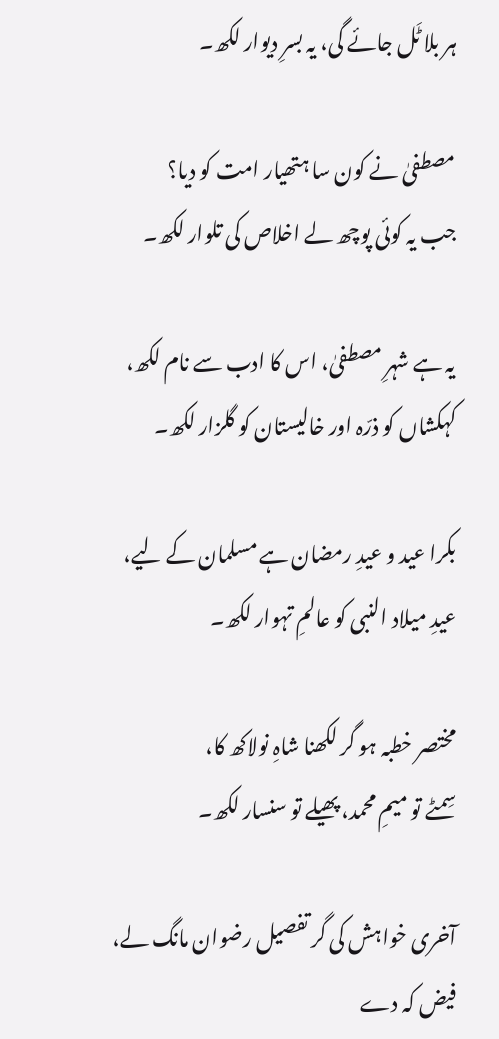ہر بلا ٹَل جائے گی، یہ بسرِ دیوار لکھ۔

مصطفیٰ نے کون سا ہتھیار امت کو دیا؟
جب یہ کوئی پوچھ لے اخلاص کی تلوار لکھ۔

یہ ہے شہرِ مصطفیٰ، اس کا ادب سے نام لکھ،
کہکشاں کو ذرّہ اور خالیستان کو گلزار لکھ۔

بکرا عید و عیدِ رمضان ہے مسلمان کے لیے،
عیدِ میلاد النبی کو عالمِ تہوار لکھ۔

مختصر خطبہ ہو گر لکھنا شاہِ نولاکھ کا،
سِمٹے تو میمِ محمد، پھیلے تو سنسار لکھ۔

آخری خواہش کی گر تفصیل رضوان مانگ لے،
فیض کہ دے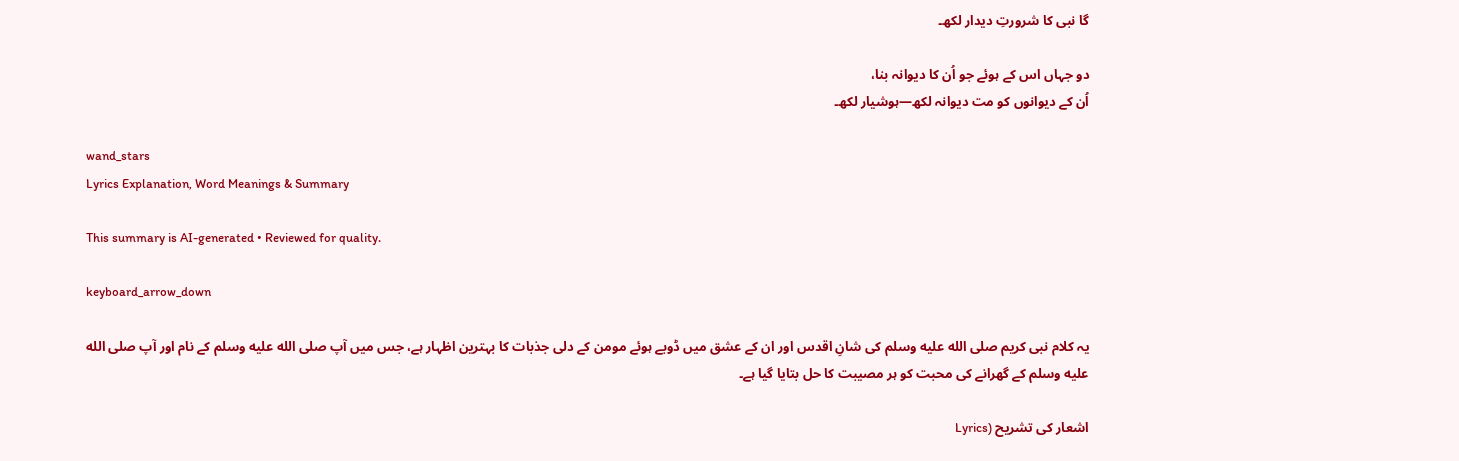گا نبی کا شرورتِ دیدار لکھ۔

دو جہاں اس کے ہوئے جو اُن کا دیوانہ بنا،
اُن کے دیوانوں کو مت دیوانہ لکھ—ہوشیار لکھ۔

wand_stars
Lyrics Explanation, Word Meanings & Summary

This summary is AI-generated • Reviewed for quality.

keyboard_arrow_down

یہ کلام نبی کریم صلى الله عليه وسلم کی شانِ اقدس اور ان کے عشق میں ڈوبے ہوئے مومن کے دلی جذبات کا بہترین اظہار ہے، جس میں آپ صلى الله عليه وسلم کے نام اور آپ صلى الله عليه وسلم کے گھرانے کی محبت کو ہر مصیبت کا حل بتایا گیا ہے۔

اشعار کی تشریح (Lyrics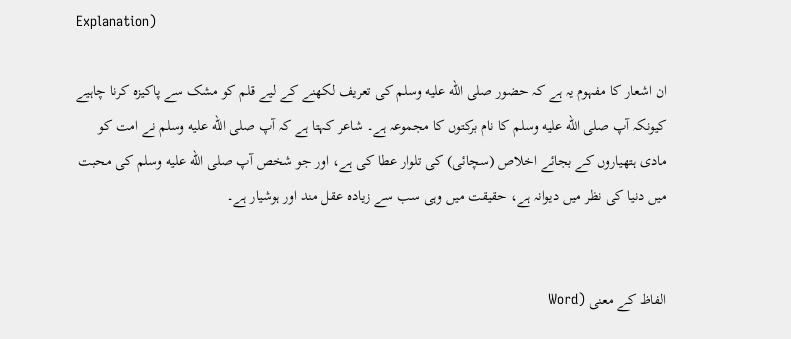Explanation)

ان اشعار کا مفہوم یہ ہے کہ حضور صلى الله عليه وسلم کی تعریف لکھنے کے لیے قلم کو مشک سے پاکیزہ کرنا چاہیے کیونکہ آپ صلى الله عليه وسلم کا نام برکتوں کا مجموعہ ہے۔ شاعر کہتا ہے کہ آپ صلى الله عليه وسلم نے امت کو مادی ہتھیاروں کے بجائے اخلاص (سچائی) کی تلوار عطا کی ہے، اور جو شخص آپ صلى الله عليه وسلم کی محبت میں دنیا کی نظر میں دیوانہ ہے، حقیقت میں وہی سب سے زیادہ عقل مند اور ہوشیار ہے۔


الفاظ کے معنی (Word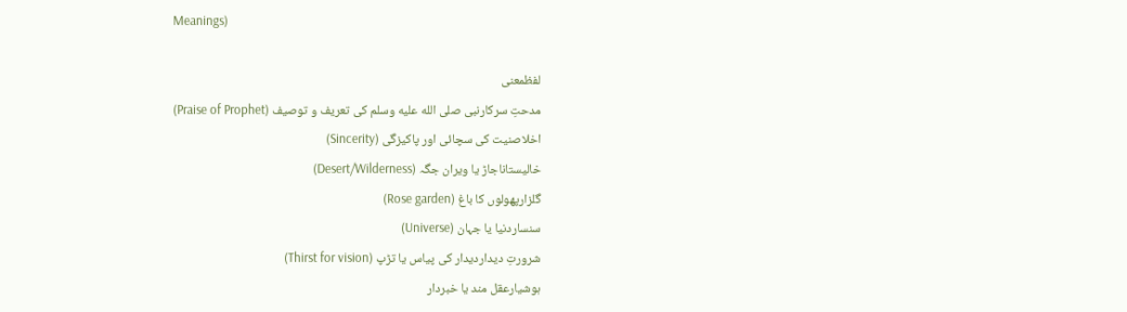Meanings)

لفظمعنی
مدحتِ سرکارنبی صلى الله عليه وسلم کی تعریف و توصیف (Praise of Prophet)
اخلاصنیت کی سچائی اور پاکیزگی (Sincerity)
خالیستاناجاڑ یا ویران جگہ (Desert/Wilderness)
گلزارپھولوں کا باغ (Rose garden)
سنساردنیا یا جہان (Universe)
شرورتِ دیداردیدار کی پیاس یا تڑپ (Thirst for vision)
ہوشیارعقل مند یا خبردار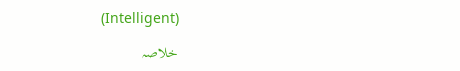(Intelligent)

خلاصہ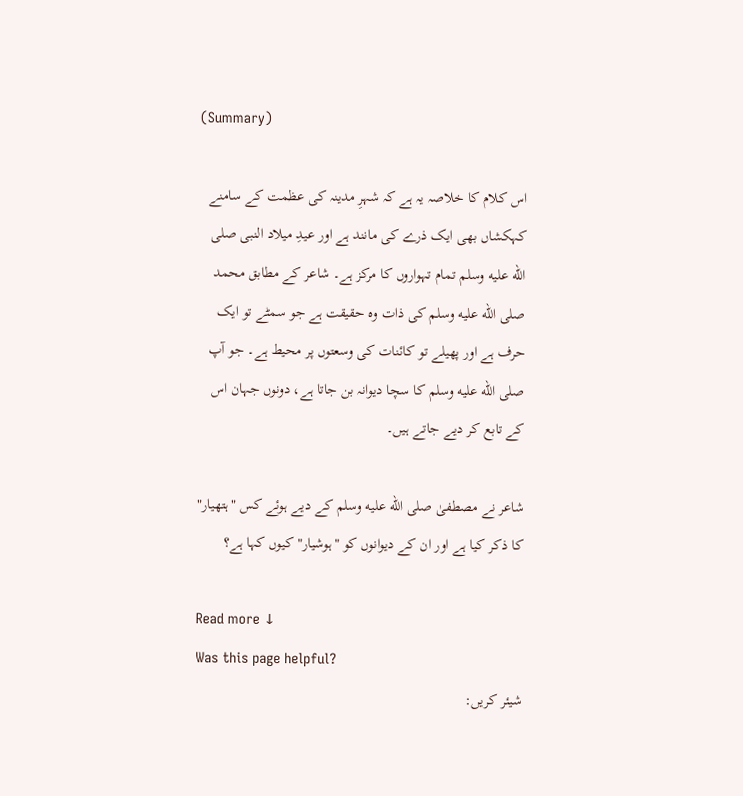(Summary)

اس کلام کا خلاصہ یہ ہے کہ شہرِ مدینہ کی عظمت کے سامنے کہکشاں بھی ایک ذرے کی مانند ہے اور عیدِ میلاد النبی صلى الله عليه وسلم تمام تہواروں کا مرکز ہے۔ شاعر کے مطابق محمد صلى الله عليه وسلم کی ذات وہ حقیقت ہے جو سمٹے تو ایک حرف ہے اور پھیلے تو کائنات کی وسعتوں پر محیط ہے۔ جو آپ صلى الله عليه وسلم کا سچا دیوانہ بن جاتا ہے، دونوں جہان اس کے تابع کر دیے جاتے ہیں۔

شاعر نے مصطفیٰ صلى الله عليه وسلم کے دیے ہوئے کس "ہتھیار" کا ذکر کیا ہے اور ان کے دیوانوں کو "ہوشیار" کیوں کہا ہے؟

Read more ↓
Was this page helpful?
شیئر کریں: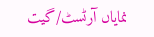نمایاں آرٹسٹ/گیت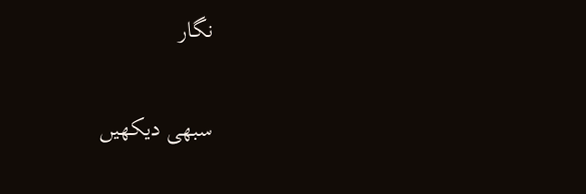نگار

سبھی دیکھیں